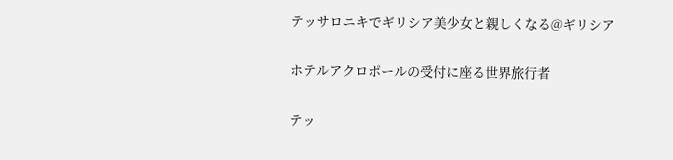テッサロニキでギリシア美少女と親しくなる@ギリシア

ホテルアクロポールの受付に座る世界旅行者

テッ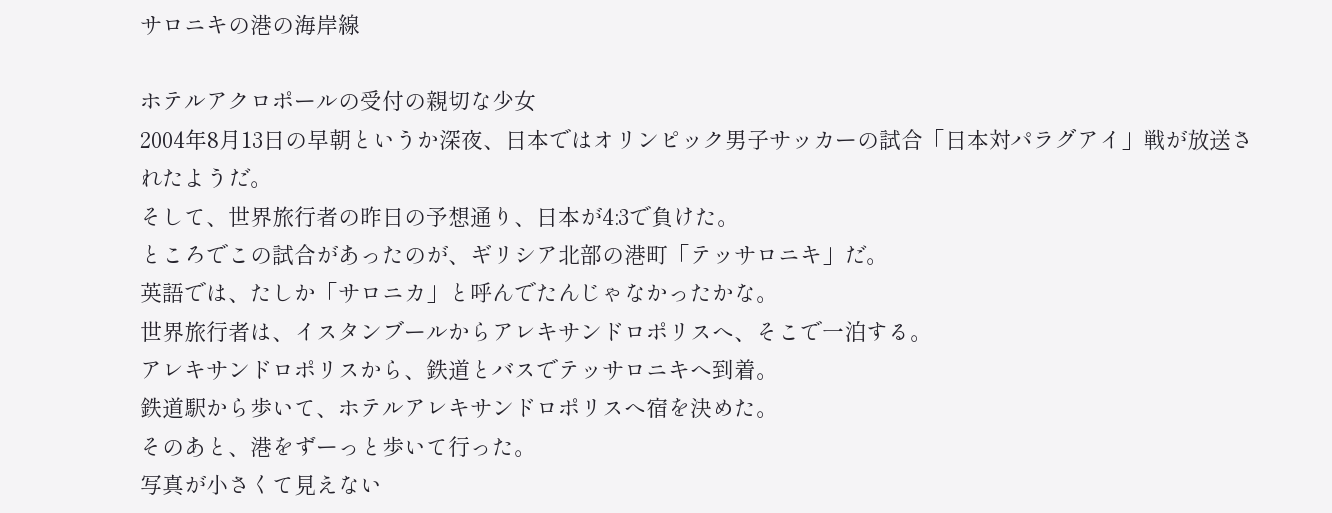サロニキの港の海岸線

ホテルアクロポールの受付の親切な少女
2004年8月13日の早朝というか深夜、日本ではオリンピック男子サッカーの試合「日本対パラグアイ」戦が放送されたようだ。
そして、世界旅行者の昨日の予想通り、日本が4:3で負けた。
ところでこの試合があったのが、ギリシア北部の港町「テッサロニキ」だ。
英語では、たしか「サロニカ」と呼んでたんじゃなかったかな。
世界旅行者は、イスタンブールからアレキサンドロポリスへ、そこで一泊する。
アレキサンドロポリスから、鉄道とバスでテッサロニキへ到着。
鉄道駅から歩いて、ホテルアレキサンドロポリスへ宿を決めた。
そのあと、港をずーっと歩いて行った。
写真が小さくて見えない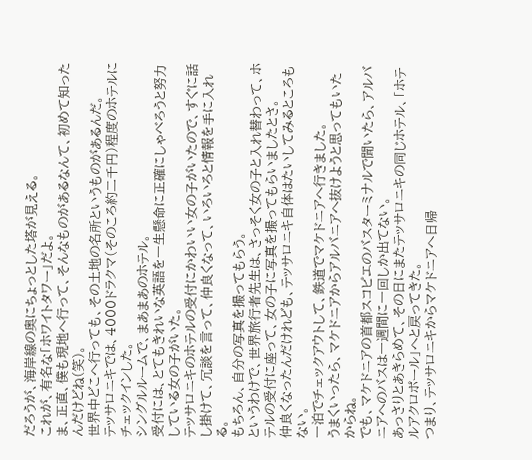だろうが、海岸線の奥にちょっとした塔が見える。
これが、有名な「ホワイトタワー」だよ。
ま、正直、僕も現地へ行って、そんなものがあるなんて、初めて知ったんだけどね(笑)。
世界中どこへ行っても、その土地の名所というものがあるんだ。
テッサロニキでは、4000ドラクマ(そのころ約二千円)程度のホテルにチェックインした。
シングルルームで、まあまあのホテル。
受付には、とてもきれいな英語を一生懸命に正確にしゃべろうと努力している女の子がいた。
テッサロニキのホテルの受付にかわいい女の子がいたので、すぐに話し掛けて、冗談を言って、仲良くなって、いろいろと情報を手に入れる。
もちろん、自分の写真を撮ってもらう。
というわけで、世界旅行者先生は、さっそく女の子と入れ替わって、ホテルの受付に座って、女の子に写真を撮ってもらいましたとさ。
仲良くなったんだけれども、テッサロニキ自体はたいしてみるところもない。
一泊でチェックアウトして、鉄道でマケドニアへ行きました。
うまくいったら、マケドニアからアルバニアへ抜けようと思ってもいたからね。
でも、マケドニアの首都スコピエのバスターミナルで聞いたら、アルバニアへのバスは一週間に一回しか出てない。
あっさりとあきらめて、その日にまたテッサロニキの同じホテル、「ホテルアクロポール」へと戻ってきた。
つまり、テッサロニキからマケドニアへ日帰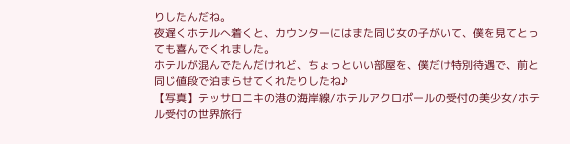りしたんだね。
夜遅くホテルへ着くと、カウンターにはまた同じ女の子がいて、僕を見てとっても喜んでくれました。
ホテルが混んでたんだけれど、ちょっといい部屋を、僕だけ特別待遇で、前と同じ値段で泊まらせてくれたりしたね♪
【写真】テッサロニキの港の海岸線/ホテルアクロポールの受付の美少女/ホテル受付の世界旅行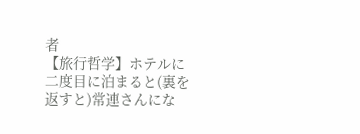者
【旅行哲学】ホテルに二度目に泊まると(裏を返すと)常連さんにな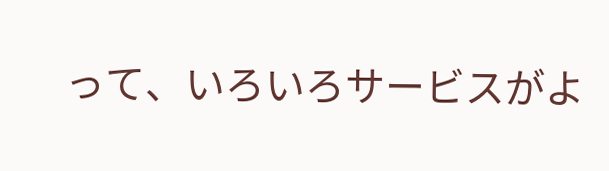って、いろいろサービスがよ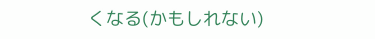くなる(かもしれない)